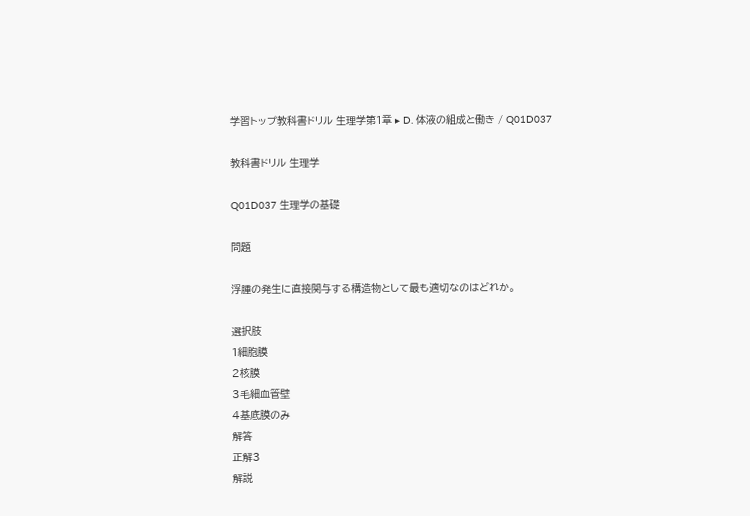学習トップ教科書ドリル 生理学第1章 ▸ D. 体液の組成と働き / Q01D037

教科書ドリル 生理学

Q01D037 生理学の基礎

問題

浮腫の発生に直接関与する構造物として最も適切なのはどれか。

選択肢
1細胞膜
2核膜
3毛細血管壁
4基底膜のみ
解答
正解3
解説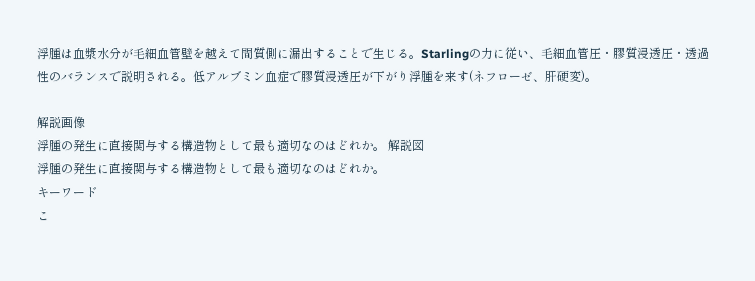浮腫は血漿水分が毛細血管壁を越えて間質側に漏出することで生じる。Starlingの力に従い、毛細血管圧・膠質浸透圧・透過性のバランスで説明される。低アルブミン血症で膠質浸透圧が下がり浮腫を来す(ネフローゼ、肝硬変)。

解説画像
浮腫の発生に直接関与する構造物として最も適切なのはどれか。 解説図
浮腫の発生に直接関与する構造物として最も適切なのはどれか。
キーワード
こ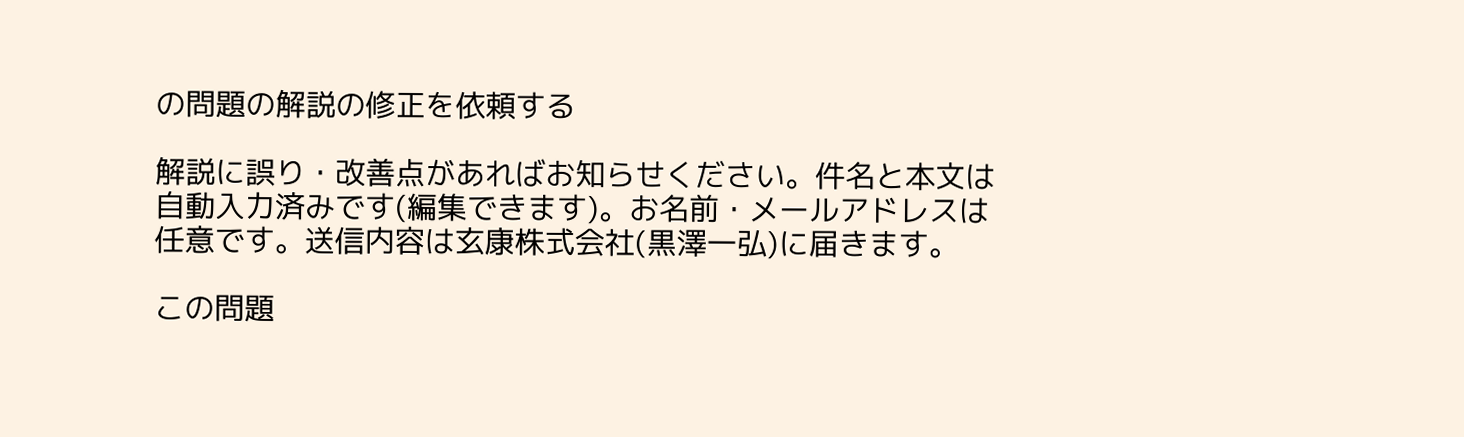の問題の解説の修正を依頼する

解説に誤り・改善点があればお知らせください。件名と本文は自動入力済みです(編集できます)。お名前・メールアドレスは任意です。送信内容は玄康株式会社(黒澤一弘)に届きます。

この問題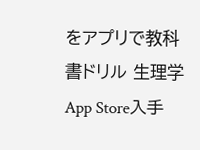をアプリで教科書ドリル 生理学
App Store入手